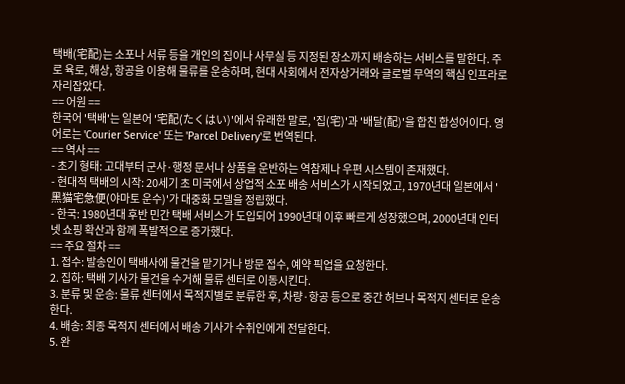택배(宅配)는 소포나 서류 등을 개인의 집이나 사무실 등 지정된 장소까지 배송하는 서비스를 말한다. 주로 육로, 해상, 항공을 이용해 물류를 운송하며, 현대 사회에서 전자상거래와 글로벌 무역의 핵심 인프라로 자리잡았다.
== 어원 ==
한국어 '택배'는 일본어 '宅配(たくはい)'에서 유래한 말로, '집(宅)'과 '배달(配)'을 합친 합성어이다. 영어로는 'Courier Service' 또는 'Parcel Delivery'로 번역된다.
== 역사 ==
- 초기 형태: 고대부터 군사·행정 문서나 상품을 운반하는 역참제나 우편 시스템이 존재했다.
- 현대적 택배의 시작: 20세기 초 미국에서 상업적 소포 배송 서비스가 시작되었고, 1970년대 일본에서 '黑猫宅急便(야마토 운수)'가 대중화 모델을 정립했다.
- 한국: 1980년대 후반 민간 택배 서비스가 도입되어 1990년대 이후 빠르게 성장했으며, 2000년대 인터넷 쇼핑 확산과 함께 폭발적으로 증가했다.
== 주요 절차 ==
1. 접수: 발송인이 택배사에 물건을 맡기거나 방문 접수, 예약 픽업을 요청한다.
2. 집하: 택배 기사가 물건을 수거해 물류 센터로 이동시킨다.
3. 분류 및 운송: 물류 센터에서 목적지별로 분류한 후, 차량·항공 등으로 중간 허브나 목적지 센터로 운송한다.
4. 배송: 최종 목적지 센터에서 배송 기사가 수취인에게 전달한다.
5. 완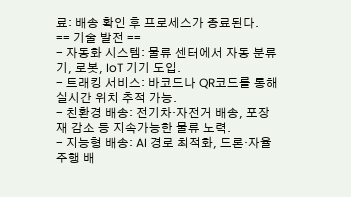료: 배송 확인 후 프로세스가 종료된다.
== 기술 발전 ==
- 자동화 시스템: 물류 센터에서 자동 분류기, 로봇, IoT 기기 도입.
- 트래킹 서비스: 바코드나 QR코드를 통해 실시간 위치 추적 가능.
- 친환경 배송: 전기차·자전거 배송, 포장재 감소 등 지속가능한 물류 노력.
- 지능형 배송: AI 경로 최적화, 드론·자율주행 배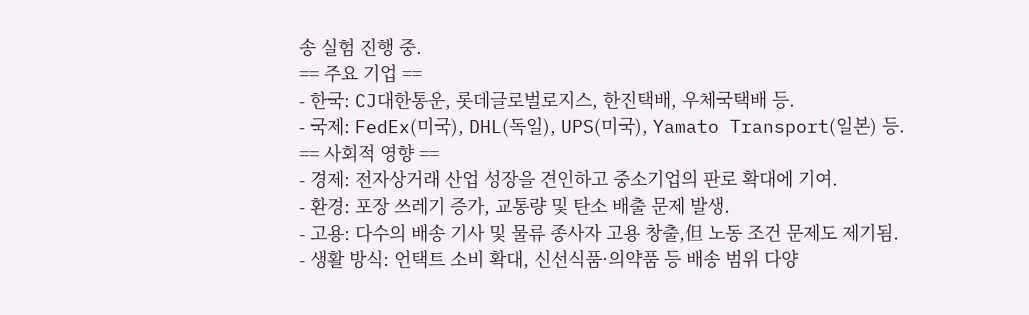송 실험 진행 중.
== 주요 기업 ==
- 한국: CJ대한통운, 롯데글로벌로지스, 한진택배, 우체국택배 등.
- 국제: FedEx(미국), DHL(독일), UPS(미국), Yamato Transport(일본) 등.
== 사회적 영향 ==
- 경제: 전자상거래 산업 성장을 견인하고 중소기업의 판로 확대에 기여.
- 환경: 포장 쓰레기 증가, 교통량 및 탄소 배출 문제 발생.
- 고용: 다수의 배송 기사 및 물류 종사자 고용 창출,但 노동 조건 문제도 제기됨.
- 생활 방식: 언택트 소비 확대, 신선식품·의약품 등 배송 범위 다양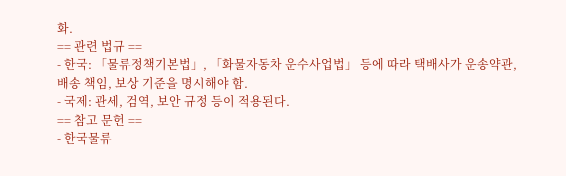화.
== 관련 법규 ==
- 한국: 「물류정책기본법」, 「화물자동차 운수사업법」 등에 따라 택배사가 운송약관, 배송 책임, 보상 기준을 명시해야 함.
- 국제: 관세, 검역, 보안 규정 등이 적용된다.
== 참고 문헌 ==
- 한국물류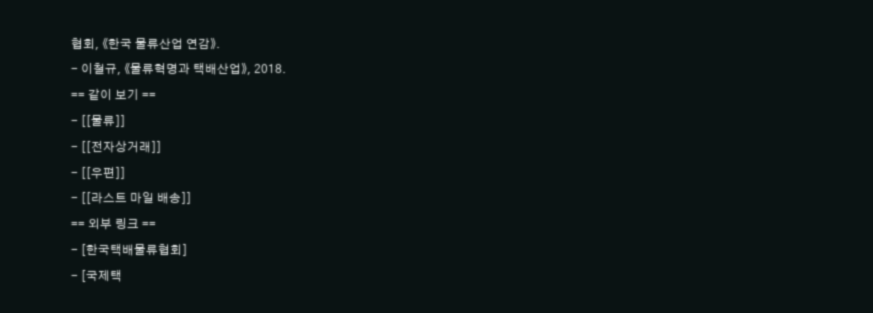협회, 《한국 물류산업 연감》.
- 이철규, 《물류혁명과 택배산업》, 2018.
== 같이 보기 ==
- [[물류]]
- [[전자상거래]]
- [[우편]]
- [[라스트 마일 배송]]
== 외부 링크 ==
- [한국택배물류협회]
- [국제택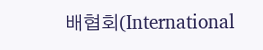배협회(International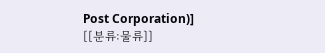Post Corporation)]
[[분류:물류]]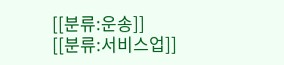[[분류:운송]]
[[분류:서비스업]]